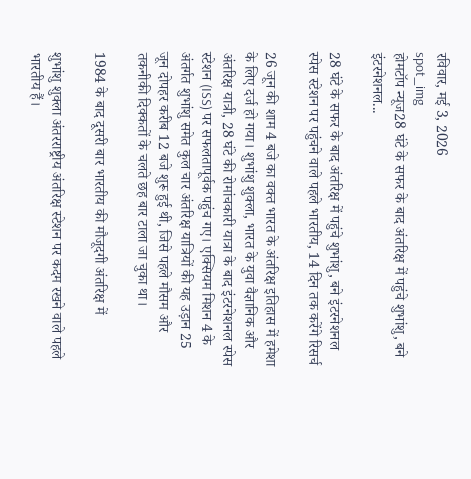रविवार, मई 3, 2026
spot_img
होमटॉप न्यूज28 घंटे के सफर के बाद अंतरिक्ष में पहुंचे शुभांशु, बने इंटरनेशनल...

28 घंटे के सफर के बाद अंतरिक्ष में पहुंचे शुभांशु, बने इंटरनेशनल स्पेस स्टेशन पर पहुंचने वाले पहले भारतीय, 14 दिन तक करेंगे रिसर्च

26 जून की शाम 4 बजे का वक्त भारत के अंतरिक्ष इतिहास में हमेशा के लिए दर्ज हो गया। शुभांशु शुक्ला, भारत के युवा वैज्ञानिक और अंतरिक्ष यात्री, 28 घंटे की रोमांचकारी यात्रा के बाद इंटरनेशनल स्पेस स्टेशन (ISS) पर सफलतापूर्वक पहुंच गए। एक्सियम मिशन 4 के अंतर्गत शुभांशु समेत कुल चार अंतरिक्ष यात्रियों की यह उड़ान 25 जून दोपहर करीब 12 बजे शुरू हुई थी, जिसे पहले मौसम और तकनीकी दिक्कतों के चलते छह बार टाला जा चुका था।

1984 के बाद दूसरी बार भारतीय की मौजूदगी अंतरिक्ष में

शुभांशु शुक्ला अंतरराष्ट्रीय अंतरिक्ष स्टेशन पर कदम रखने वाले पहले भारतीय हैं।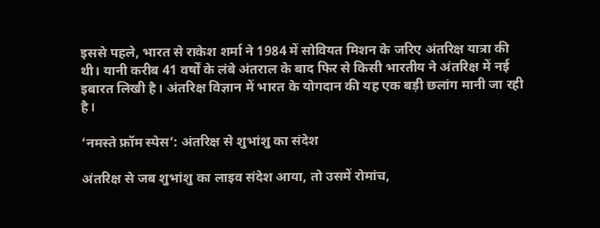इससे पहले, भारत से राकेश शर्मा ने 1984 में सोवियत मिशन के जरिए अंतरिक्ष यात्रा की थी। यानी करीब 41 वर्षों के लंबे अंतराल के बाद फिर से किसी भारतीय ने अंतरिक्ष में नई इबारत लिखी है। अंतरिक्ष विज्ञान में भारत के योगदान की यह एक बड़ी छलांग मानी जा रही है।

‘नमस्ते फ्रॉम स्पेस’: अंतरिक्ष से शुभांशु का संदेश

अंतरिक्ष से जब शुभांशु का लाइव संदेश आया, तो उसमें रोमांच,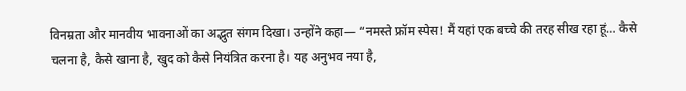विनम्रता और मानवीय भावनाओं का अद्भुत संगम दिखा। उन्होंने कहा— “नमस्ते फ्रॉम स्पेस! मैं यहां एक बच्चे की तरह सीख रहा हूं… कैसे चलना है, कैसे खाना है, खुद को कैसे नियंत्रित करना है। यह अनुभव नया है,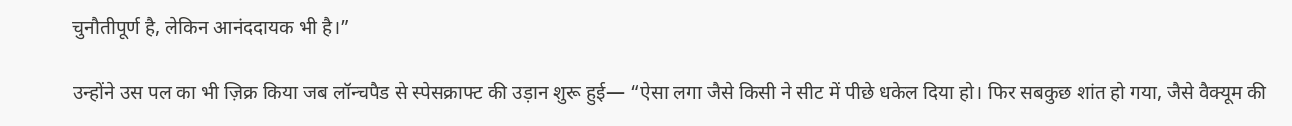चुनौतीपूर्ण है, लेकिन आनंददायक भी है।”

उन्होंने उस पल का भी ज़िक्र किया जब लॉन्चपैड से स्पेसक्राफ्ट की उड़ान शुरू हुई— “ऐसा लगा जैसे किसी ने सीट में पीछे धकेल दिया हो। फिर सबकुछ शांत हो गया, जैसे वैक्यूम की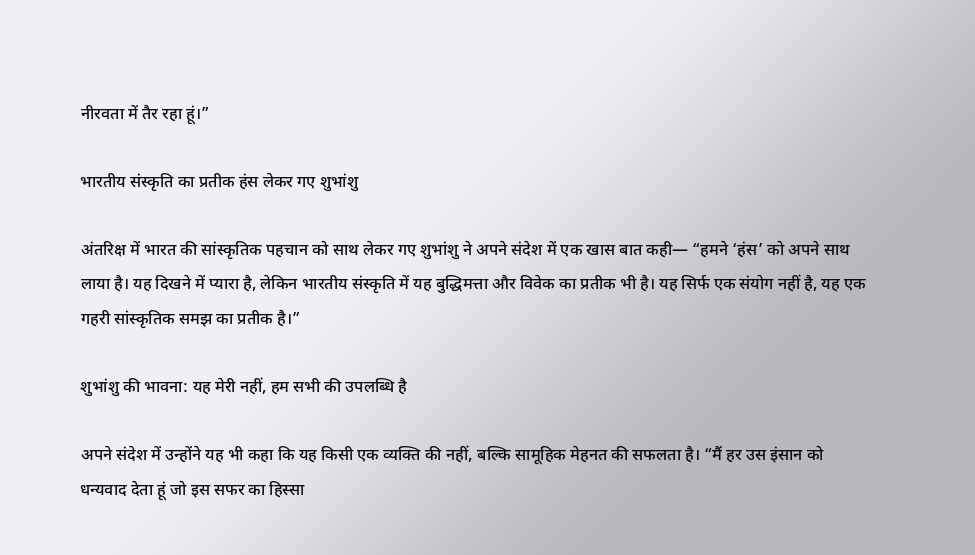नीरवता में तैर रहा हूं।”

भारतीय संस्कृति का प्रतीक हंस लेकर गए शुभांशु

अंतरिक्ष में भारत की सांस्कृतिक पहचान को साथ लेकर गए शुभांशु ने अपने संदेश में एक खास बात कही— “हमने ‘हंस’ को अपने साथ लाया है। यह दिखने में प्यारा है, लेकिन भारतीय संस्कृति में यह बुद्धिमत्ता और विवेक का प्रतीक भी है। यह सिर्फ एक संयोग नहीं है, यह एक गहरी सांस्कृतिक समझ का प्रतीक है।”

शुभांशु की भावना: यह मेरी नहीं, हम सभी की उपलब्धि है

अपने संदेश में उन्होंने यह भी कहा कि यह किसी एक व्यक्ति की नहीं, बल्कि सामूहिक मेहनत की सफलता है। “मैं हर उस इंसान को धन्यवाद देता हूं जो इस सफर का हिस्सा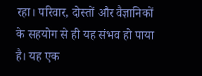रहा। परिवार, दोस्तों और वैज्ञानिकों के सहयोग से ही यह संभव हो पाया है। यह एक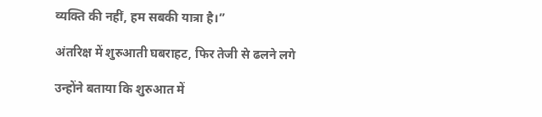व्यक्ति की नहीं, हम सबकी यात्रा है।”

अंतरिक्ष में शुरुआती घबराहट, फिर तेजी से ढलने लगे

उन्होंने बताया कि शुरुआत में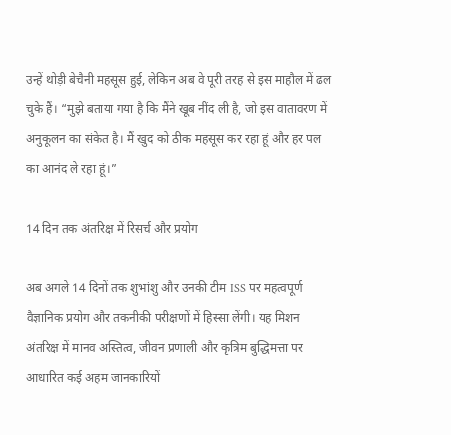उन्हें थोड़ी बेचैनी महसूस हुई, लेकिन अब वे पूरी तरह से इस माहौल में ढल चुके हैं। “मुझे बताया गया है कि मैंने खूब नींद ली है, जो इस वातावरण में अनुकूलन का संकेत है। मैं खुद को ठीक महसूस कर रहा हूं और हर पल का आनंद ले रहा हूं।”

14 दिन तक अंतरिक्ष में रिसर्च और प्रयोग

अब अगले 14 दिनों तक शुभांशु और उनकी टीम ISS पर महत्वपूर्ण वैज्ञानिक प्रयोग और तकनीकी परीक्षणों में हिस्सा लेंगी। यह मिशन अंतरिक्ष में मानव अस्तित्व, जीवन प्रणाली और कृत्रिम बुद्धिमत्ता पर आधारित कई अहम जानकारियों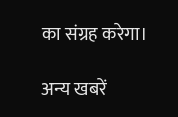का संग्रह करेगा।

अन्य खबरें